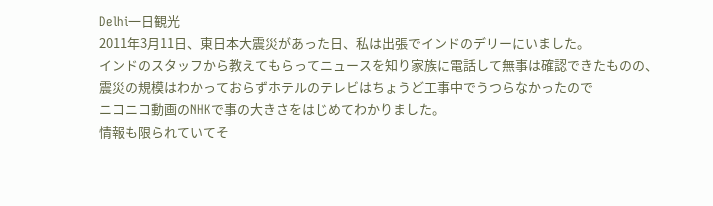Delhi一日観光
2011年3月11日、東日本大震災があった日、私は出張でインドのデリーにいました。
インドのスタッフから教えてもらってニュースを知り家族に電話して無事は確認できたものの、
震災の規模はわかっておらずホテルのテレビはちょうど工事中でうつらなかったので
ニコニコ動画のNHKで事の大きさをはじめてわかりました。
情報も限られていてそ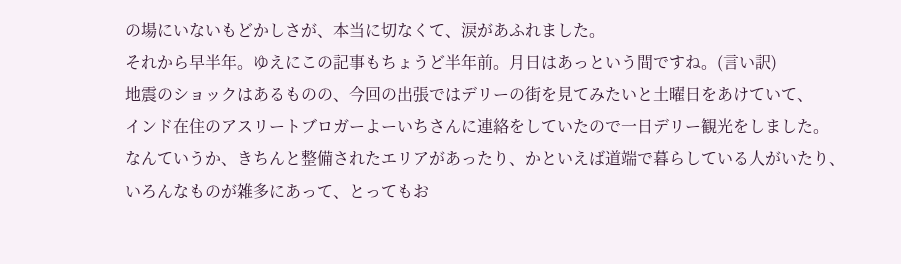の場にいないもどかしさが、本当に切なくて、涙があふれました。
それから早半年。ゆえにこの記事もちょうど半年前。月日はあっという間ですね。(言い訳)
地震のショックはあるものの、今回の出張ではデリーの街を見てみたいと土曜日をあけていて、
インド在住のアスリートブロガーよーいちさんに連絡をしていたので一日デリー観光をしました。
なんていうか、きちんと整備されたエリアがあったり、かといえば道端で暮らしている人がいたり、
いろんなものが雑多にあって、とってもお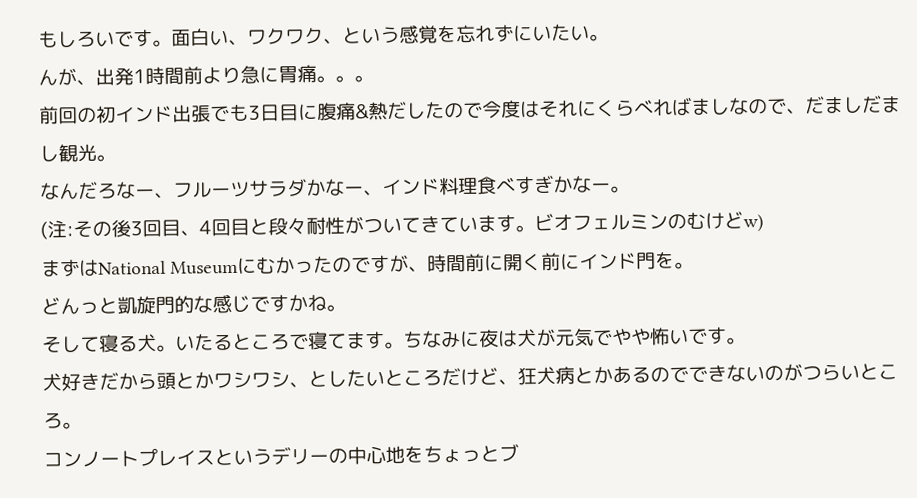もしろいです。面白い、ワクワク、という感覚を忘れずにいたい。
んが、出発1時間前より急に胃痛。。。
前回の初インド出張でも3日目に腹痛&熱だしたので今度はそれにくらべればましなので、だましだまし観光。
なんだろなー、フルーツサラダかなー、インド料理食べすぎかなー。
(注:その後3回目、4回目と段々耐性がついてきています。ビオフェルミンのむけどw)
まずはNational Museumにむかったのですが、時間前に開く前にインド門を。
どんっと凱旋門的な感じですかね。
そして寝る犬。いたるところで寝てます。ちなみに夜は犬が元気でやや怖いです。
犬好きだから頭とかワシワシ、としたいところだけど、狂犬病とかあるのでできないのがつらいところ。
コンノートプレイスというデリーの中心地をちょっとブ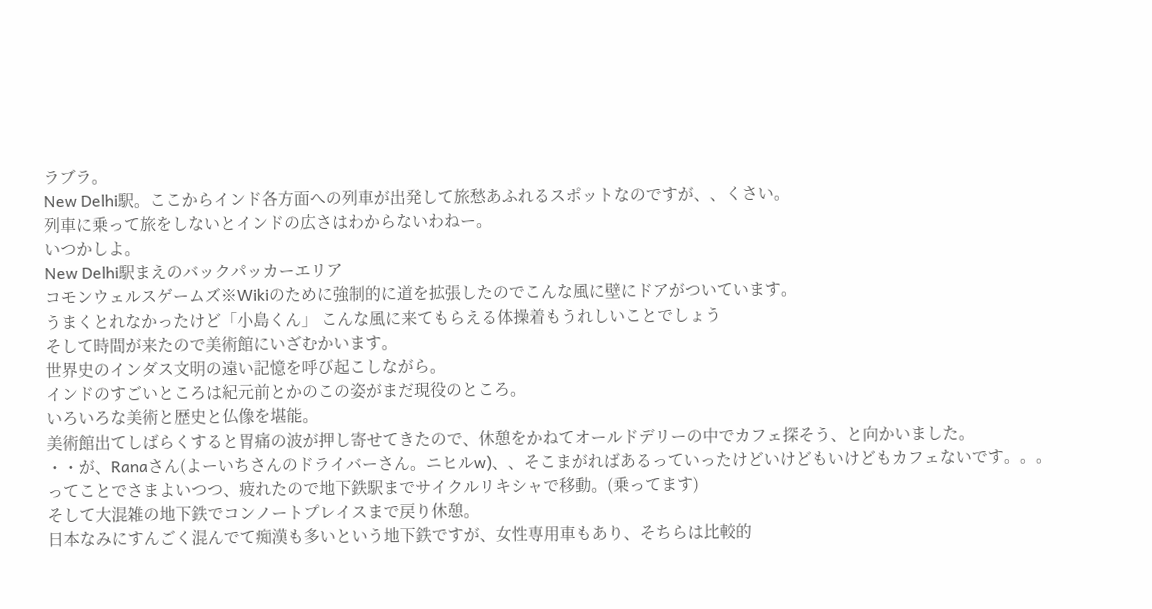ラブラ。
New Delhi駅。ここからインド各方面への列車が出発して旅愁あふれるスポットなのですが、、くさい。
列車に乗って旅をしないとインドの広さはわからないわねー。
いつかしよ。
New Delhi駅まえのバックパッカーエリア
コモンウェルスゲームズ※Wikiのために強制的に道を拡張したのでこんな風に壁にドアがついています。
うまくとれなかったけど「小島くん」 こんな風に来てもらえる体操着もうれしいことでしょう
そして時間が来たので美術館にいざむかいます。
世界史のインダス文明の遠い記憶を呼び起こしながら。
インドのすごいところは紀元前とかのこの姿がまだ現役のところ。
いろいろな美術と歴史と仏像を堪能。
美術館出てしばらくすると胃痛の波が押し寄せてきたので、休憩をかねてオールドデリーの中でカフェ探そう、と向かいました。
・・が、Ranaさん(よーいちさんのドライバーさん。ニヒルw)、、そこまがればあるっていったけどいけどもいけどもカフェないです。。。
ってことでさまよいつつ、疲れたので地下鉄駅までサイクルリキシャで移動。(乗ってます)
そして大混雑の地下鉄でコンノートプレイスまで戻り休憩。
日本なみにすんごく混んでて痴漢も多いという地下鉄ですが、女性専用車もあり、そちらは比較的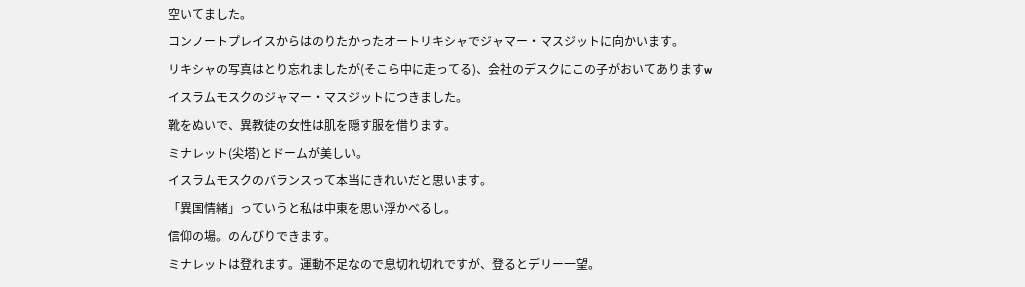空いてました。
コンノートプレイスからはのりたかったオートリキシャでジャマー・マスジットに向かいます。
リキシャの写真はとり忘れましたが(そこら中に走ってる)、会社のデスクにこの子がおいてありますw
イスラムモスクのジャマー・マスジットにつきました。
靴をぬいで、異教徒の女性は肌を隠す服を借ります。
ミナレット(尖塔)とドームが美しい。
イスラムモスクのバランスって本当にきれいだと思います。
「異国情緒」っていうと私は中東を思い浮かべるし。
信仰の場。のんびりできます。
ミナレットは登れます。運動不足なので息切れ切れですが、登るとデリー一望。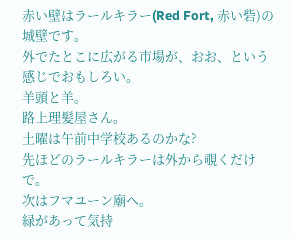赤い壁はラールキラー(Red Fort, 赤い砦)の城壁です。
外でたとこに広がる市場が、おお、という感じでおもしろい。
羊頭と羊。
路上理髪屋さん。
土曜は午前中学校あるのかな?
先ほどのラールキラーは外から覗くだけで。
次はフマユーン廟へ。
緑があって気持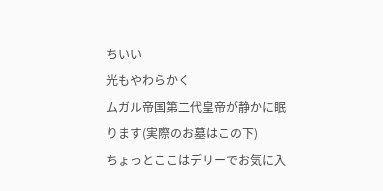ちいい
光もやわらかく
ムガル帝国第二代皇帝が静かに眠ります(実際のお墓はこの下)
ちょっとここはデリーでお気に入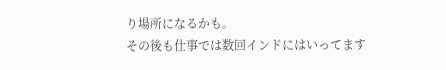り場所になるかも。
その後も仕事では数回インドにはいってます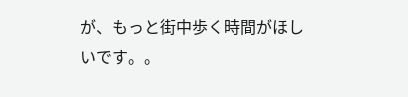が、もっと街中歩く時間がほしいです。。